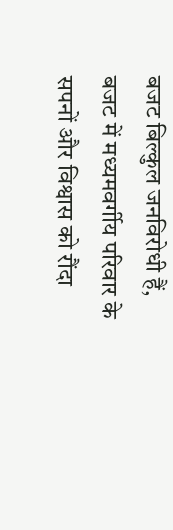बजट बिल्कुल जनविरोधी हैं, बजट में मध्यमवर्गीय परिवार के सपनों और विश्वास को रौंदा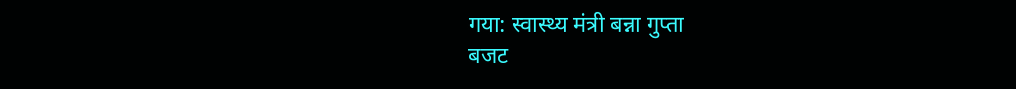गया: स्वास्थ्य मंत्री बन्ना गुप्ता
बजट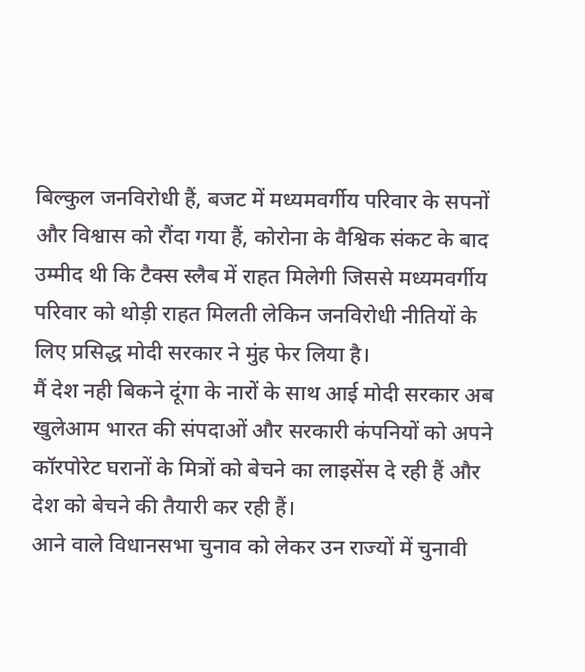बिल्कुल जनविरोधी हैं, बजट में मध्यमवर्गीय परिवार के सपनों और विश्वास को रौंदा गया हैं, कोरोना के वैश्विक संकट के बाद उम्मीद थी कि टैक्स स्लैब में राहत मिलेगी जिससे मध्यमवर्गीय परिवार को थोड़ी राहत मिलती लेकिन जनविरोधी नीतियों के लिए प्रसिद्ध मोदी सरकार ने मुंह फेर लिया है।
मैं देश नही बिकने दूंगा के नारों के साथ आई मोदी सरकार अब खुलेआम भारत की संपदाओं और सरकारी कंपनियों को अपने कॉरपोरेट घरानों के मित्रों को बेचने का लाइसेंस दे रही हैं और देश को बेचने की तैयारी कर रही हैं।
आने वाले विधानसभा चुनाव को लेकर उन राज्यों में चुनावी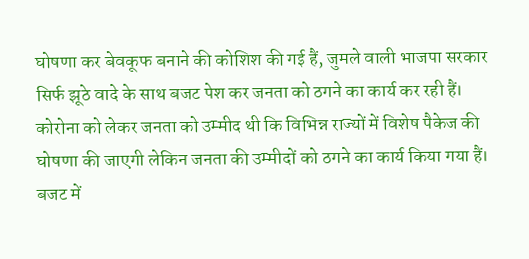घोषणा कर बेवकूफ बनाने की कोशिश की गई हैं, जुमले वाली भाजपा सरकार सिर्फ झूठे वादे के साथ बजट पेश कर जनता को ठगने का कार्य कर रही हैं।
कोरोना को लेकर जनता को उम्मीद थी कि विभिन्न राज्यों में विशेष पैकेज की घोषणा की जाएगी लेकिन जनता की उम्मीदों को ठगने का कार्य किया गया हैं।
बजट में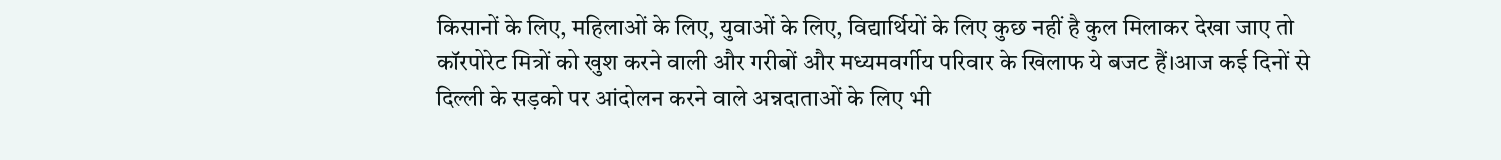किसानों के लिए, महिलाओं के लिए, युवाओं के लिए, विद्यार्थियों के लिए कुछ नहीं है कुल मिलाकर देखा जाए तो कॉरपोरेट मित्रों को खुश करने वाली और गरीबों और मध्यमवर्गीय परिवार के खिलाफ ये बजट हैं।आज कई दिनों से दिल्ली के सड़को पर आंदोलन करने वाले अन्नदाताओं के लिए भी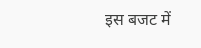इस बजट में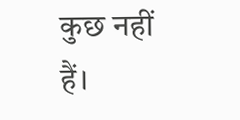कुछ नहीं हैं।